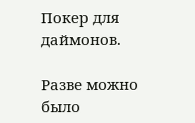Покер для даймонов.

Разве можно было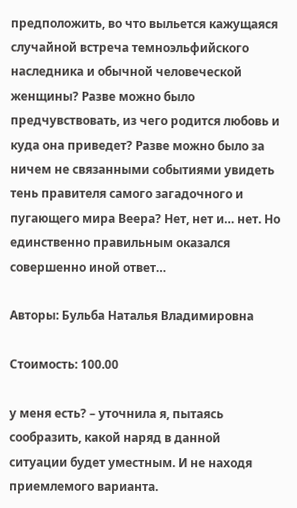предположить, во что выльется кажущаяся случайной встреча темноэльфийского наследника и обычной человеческой женщины? Разве можно было предчувствовать, из чего родится любовь и куда она приведет? Разве можно было за ничем не связанными событиями увидеть тень правителя самого загадочного и пугающего мира Веера? Нет, нет и… нет. Но единственно правильным оказался совершенно иной ответ…

Авторы: Бульба Наталья Владимировна

Стоимость: 100.00

у меня есть? – уточнила я, пытаясь сообразить, какой наряд в данной ситуации будет уместным. И не находя приемлемого варианта.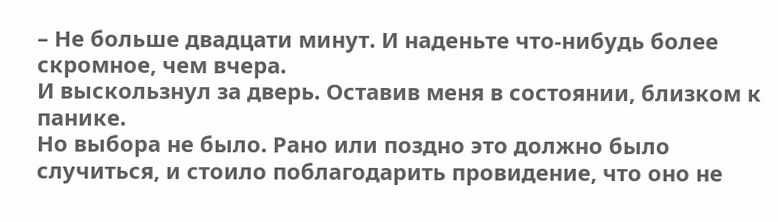– Не больше двадцати минут. И наденьте что-нибудь более скромное, чем вчера.
И выскользнул за дверь. Оставив меня в состоянии, близком к панике.
Но выбора не было. Рано или поздно это должно было случиться, и стоило поблагодарить провидение, что оно не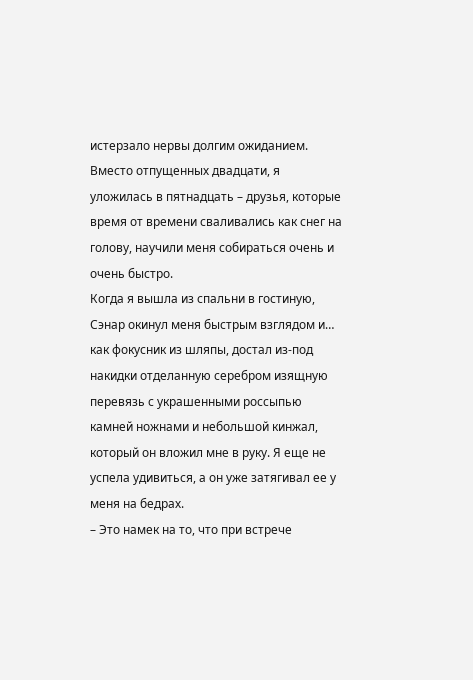истерзало нервы долгим ожиданием.
Вместо отпущенных двадцати, я уложилась в пятнадцать – друзья, которые время от времени сваливались как снег на голову, научили меня собираться очень и очень быстро.
Когда я вышла из спальни в гостиную, Сэнар окинул меня быстрым взглядом и… как фокусник из шляпы, достал из-под накидки отделанную серебром изящную перевязь с украшенными россыпью камней ножнами и небольшой кинжал, который он вложил мне в руку. Я еще не успела удивиться, а он уже затягивал ее у меня на бедрах.
– Это намек на то, что при встрече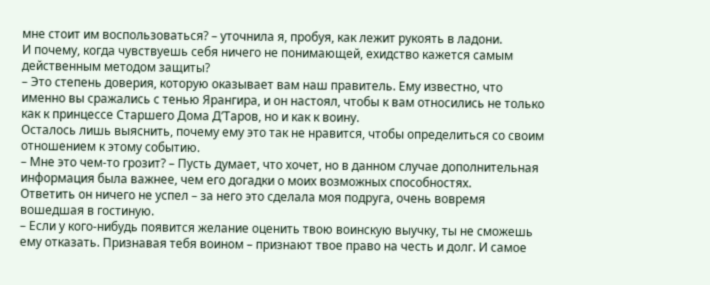мне стоит им воспользоваться? – уточнила я, пробуя, как лежит рукоять в ладони.
И почему, когда чувствуешь себя ничего не понимающей, ехидство кажется самым действенным методом защиты?
– Это степень доверия, которую оказывает вам наш правитель. Ему известно, что именно вы сражались с тенью Ярангира, и он настоял, чтобы к вам относились не только как к принцессе Старшего Дома Д’Таров, но и как к воину.
Осталось лишь выяснить, почему ему это так не нравится, чтобы определиться со своим отношением к этому событию.
– Мне это чем-то грозит? – Пусть думает, что хочет, но в данном случае дополнительная информация была важнее, чем его догадки о моих возможных способностях.
Ответить он ничего не успел – за него это сделала моя подруга, очень вовремя вошедшая в гостиную.
– Если у кого-нибудь появится желание оценить твою воинскую выучку, ты не сможешь ему отказать. Признавая тебя воином – признают твое право на честь и долг. И самое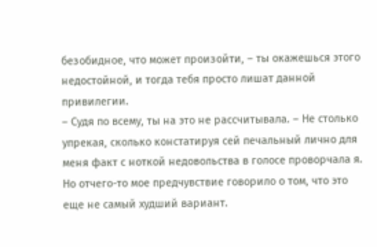безобидное, что может произойти, – ты окажешься этого недостойной, и тогда тебя просто лишат данной привилегии.
– Судя по всему, ты на это не рассчитывала. – Не столько упрекая, сколько констатируя сей печальный лично для меня факт с ноткой недовольства в голосе проворчала я.
Но отчего-то мое предчувствие говорило о том, что это еще не самый худший вариант.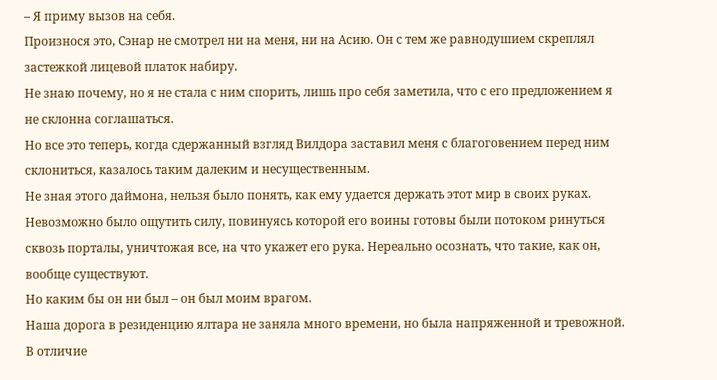– Я приму вызов на себя.
Произнося это, Сэнар не смотрел ни на меня, ни на Асию. Он с тем же равнодушием скреплял застежкой лицевой платок набиру.
Не знаю почему, но я не стала с ним спорить, лишь про себя заметила, что с его предложением я не склонна соглашаться.
Но все это теперь, когда сдержанный взгляд Вилдора заставил меня с благоговением перед ним склониться, казалось таким далеким и несущественным.
Не зная этого даймона, нельзя было понять, как ему удается держать этот мир в своих руках. Невозможно было ощутить силу, повинуясь которой его воины готовы были потоком ринуться сквозь порталы, уничтожая все, на что укажет его рука. Нереально осознать, что такие, как он, вообще существуют.
Но каким бы он ни был – он был моим врагом.
Наша дорога в резиденцию ялтара не заняла много времени, но была напряженной и тревожной. В отличие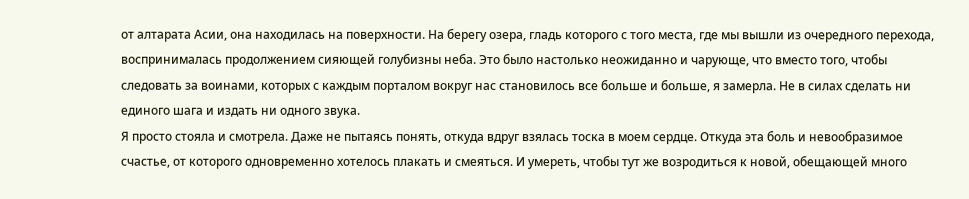от алтарата Асии, она находилась на поверхности. На берегу озера, гладь которого с того места, где мы вышли из очередного перехода, воспринималась продолжением сияющей голубизны неба. Это было настолько неожиданно и чарующе, что вместо того, чтобы следовать за воинами, которых с каждым порталом вокруг нас становилось все больше и больше, я замерла. Не в силах сделать ни единого шага и издать ни одного звука.
Я просто стояла и смотрела. Даже не пытаясь понять, откуда вдруг взялась тоска в моем сердце. Откуда эта боль и невообразимое счастье, от которого одновременно хотелось плакать и смеяться. И умереть, чтобы тут же возродиться к новой, обещающей много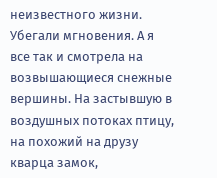неизвестного жизни.
Убегали мгновения. А я все так и смотрела на возвышающиеся снежные вершины. На застывшую в воздушных потоках птицу, на похожий на друзу кварца замок,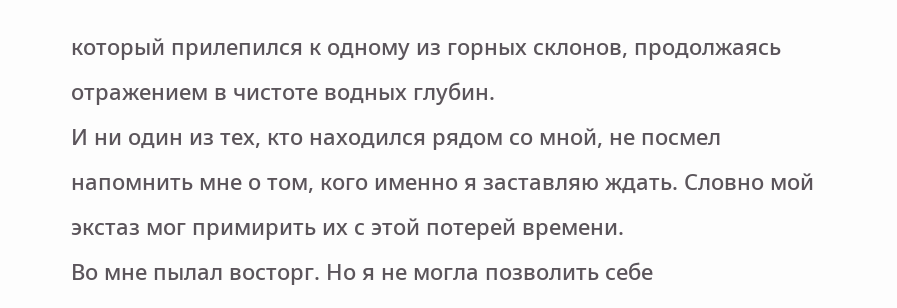который прилепился к одному из горных склонов, продолжаясь отражением в чистоте водных глубин.
И ни один из тех, кто находился рядом со мной, не посмел напомнить мне о том, кого именно я заставляю ждать. Словно мой экстаз мог примирить их с этой потерей времени.
Во мне пылал восторг. Но я не могла позволить себе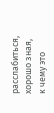расслабиться, хорошо зная, к чему это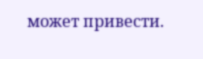может привести.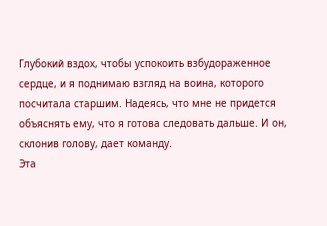Глубокий вздох, чтобы успокоить взбудораженное сердце, и я поднимаю взгляд на воина, которого посчитала старшим. Надеясь, что мне не придется объяснять ему, что я готова следовать дальше. И он, склонив голову, дает команду.
Эта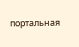портальная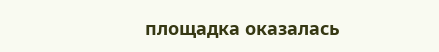площадка оказалась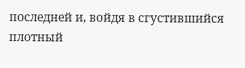последней и, войдя в сгустившийся плотный